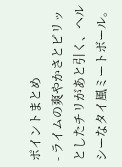ポイントまとめ
- ライムの爽やかさとピリッとしたチリがあと引く、ヘルシーなタイ風ミートボール。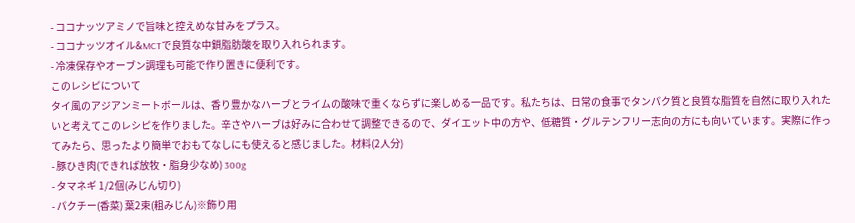- ココナッツアミノで旨味と控えめな甘みをプラス。
- ココナッツオイル&MCTで良質な中鎖脂肪酸を取り入れられます。
- 冷凍保存やオーブン調理も可能で作り置きに便利です。
このレシピについて
タイ風のアジアンミートボールは、香り豊かなハーブとライムの酸味で重くならずに楽しめる一品です。私たちは、日常の食事でタンパク質と良質な脂質を自然に取り入れたいと考えてこのレシピを作りました。辛さやハーブは好みに合わせて調整できるので、ダイエット中の方や、低糖質・グルテンフリー志向の方にも向いています。実際に作ってみたら、思ったより簡単でおもてなしにも使えると感じました。材料(2人分)
- 豚ひき肉(できれば放牧・脂身少なめ) 300g
- タマネギ 1/2個(みじん切り)
- パクチー(香菜) 葉2束(粗みじん)※飾り用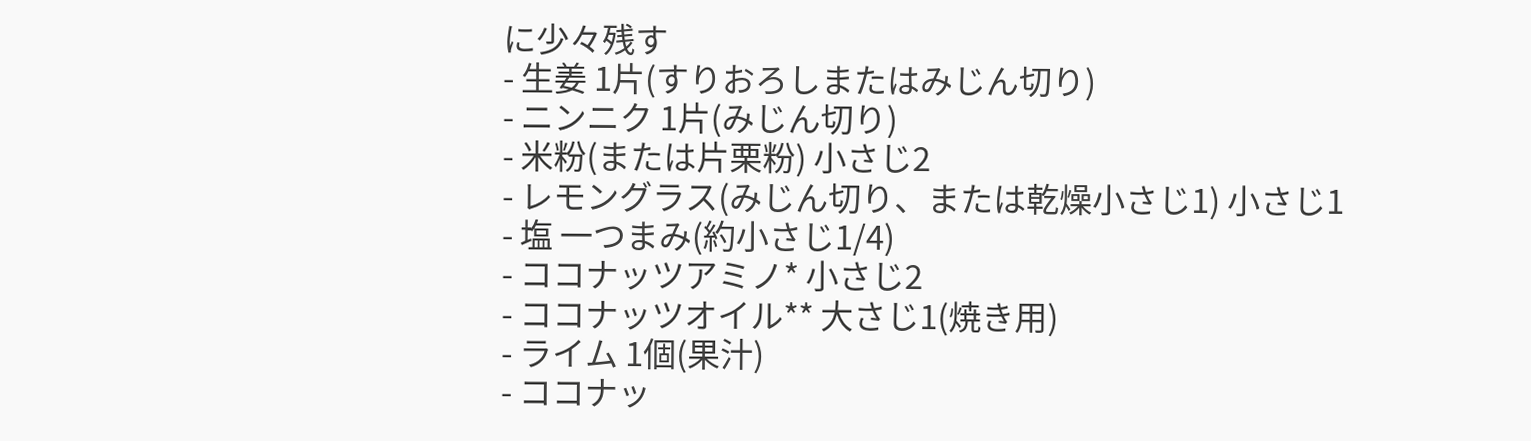に少々残す
- 生姜 1片(すりおろしまたはみじん切り)
- ニンニク 1片(みじん切り)
- 米粉(または片栗粉) 小さじ2
- レモングラス(みじん切り、または乾燥小さじ1) 小さじ1
- 塩 一つまみ(約小さじ1/4)
- ココナッツアミノ* 小さじ2
- ココナッツオイル** 大さじ1(焼き用)
- ライム 1個(果汁)
- ココナッ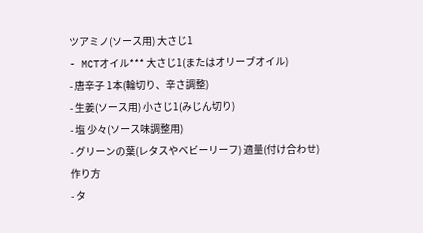ツアミノ(ソース用) 大さじ1
- MCTオイル*** 大さじ1(またはオリーブオイル)
- 唐辛子 1本(輪切り、辛さ調整)
- 生姜(ソース用) 小さじ1(みじん切り)
- 塩 少々(ソース味調整用)
- グリーンの葉(レタスやベビーリーフ) 適量(付け合わせ)
作り方
- タ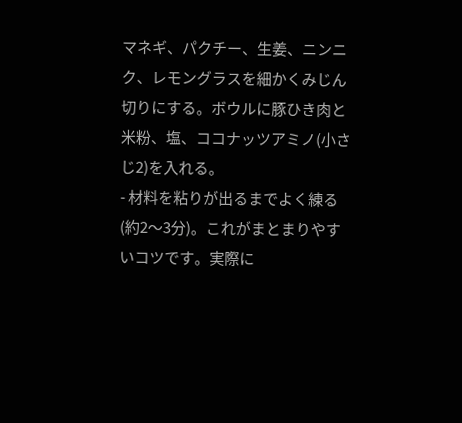マネギ、パクチー、生姜、ニンニク、レモングラスを細かくみじん切りにする。ボウルに豚ひき肉と米粉、塩、ココナッツアミノ(小さじ2)を入れる。
- 材料を粘りが出るまでよく練る(約2〜3分)。これがまとまりやすいコツです。実際に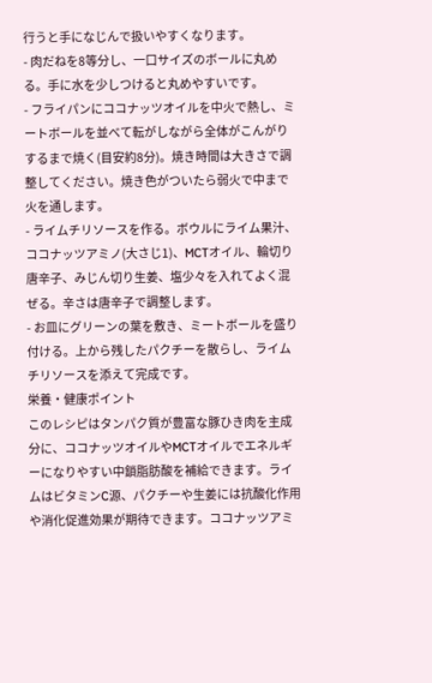行うと手になじんで扱いやすくなります。
- 肉だねを8等分し、一口サイズのボールに丸める。手に水を少しつけると丸めやすいです。
- フライパンにココナッツオイルを中火で熱し、ミートボールを並べて転がしながら全体がこんがりするまで焼く(目安約8分)。焼き時間は大きさで調整してください。焼き色がついたら弱火で中まで火を通します。
- ライムチリソースを作る。ボウルにライム果汁、ココナッツアミノ(大さじ1)、MCTオイル、輪切り唐辛子、みじん切り生姜、塩少々を入れてよく混ぜる。辛さは唐辛子で調整します。
- お皿にグリーンの葉を敷き、ミートボールを盛り付ける。上から残したパクチーを散らし、ライムチリソースを添えて完成です。
栄養・健康ポイント
このレシピはタンパク質が豊富な豚ひき肉を主成分に、ココナッツオイルやMCTオイルでエネルギーになりやすい中鎖脂肪酸を補給できます。ライムはビタミンC源、パクチーや生姜には抗酸化作用や消化促進効果が期待できます。ココナッツアミ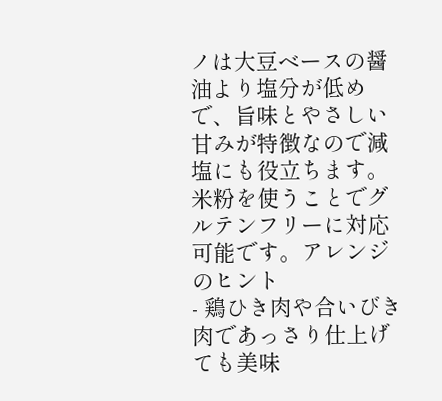ノは大豆ベースの醤油より塩分が低めで、旨味とやさしい甘みが特徴なので減塩にも役立ちます。米粉を使うことでグルテンフリーに対応可能です。アレンジのヒント
- 鶏ひき肉や合いびき肉であっさり仕上げても美味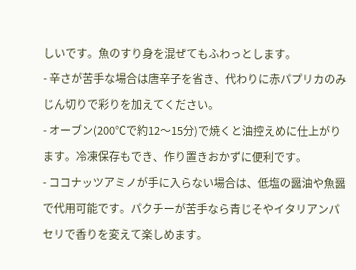しいです。魚のすり身を混ぜてもふわっとします。
- 辛さが苦手な場合は唐辛子を省き、代わりに赤パプリカのみじん切りで彩りを加えてください。
- オーブン(200℃で約12〜15分)で焼くと油控えめに仕上がります。冷凍保存もでき、作り置きおかずに便利です。
- ココナッツアミノが手に入らない場合は、低塩の醤油や魚醤で代用可能です。パクチーが苦手なら青じそやイタリアンパセリで香りを変えて楽しめます。